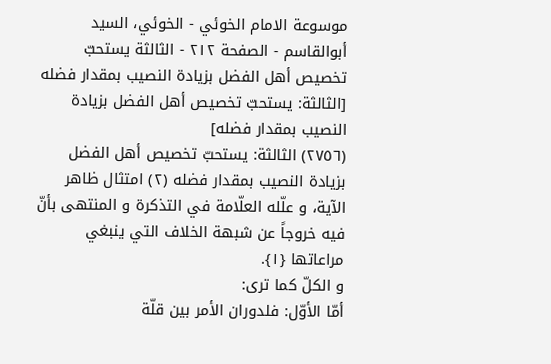موسوعة الامام الخوئي - الخوئي، السيد أبوالقاسم - الصفحة ٢١٢ - الثالثة يستحبّ تخصيص أهل الفضل بزيادة النصيب بمقدار فضله
[الثالثة: يستحبّ تخصيص أهل الفضل بزيادة النصيب بمقدار فضله]
(٢٧٥٦) الثالثة: يستحبّ تخصيص أهل الفضل بزيادة النصيب بمقدار فضله (٢) امتثال ظاهر الآية، و علّله العلّامة في التذكرة و المنتهى بأنّ فيه خروجاً عن شبهة الخلاف التي ينبغي مراعاتها {١}.
و الكلّ كما ترى:
أمّا الأوّل: فلدوران الأمر بين قلّة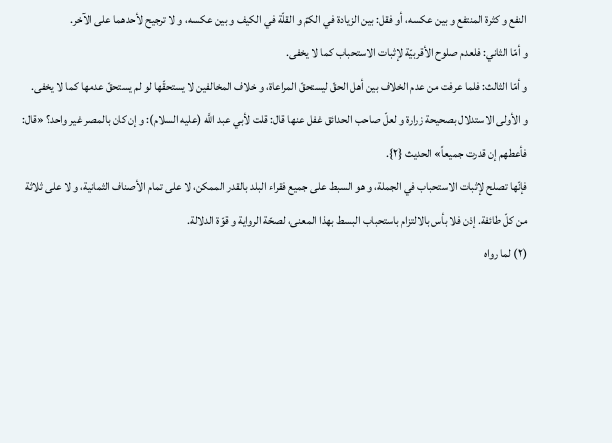النفع و كثرة المنتفع و بين عكسه، أو فقل: بين الزيادة في الكمّ و القلّة في الكيف و بين عكسه، و لا ترجيح لأحدهما على الآخر.
و أمّا الثاني: فلعدم صلوح الأقربيّة لإثبات الاستحباب كما لا يخفى.
و أمّا الثالث: فلما عرفت من عدم الخلاف بين أهل الحقّ ليستحقّ المراعاة، و خلاف المخالفين لا يستحقّها لو لم يستحقّ عدمها كما لا يخفى.
و الأولى الاستدلال بصحيحة زرارة و لعلّ صاحب الحدائق غفل عنها قال: قلت لأبي عبد اللَّه (عليه السلام): و إن كان بالمصر غير واحد؟ «قال: فأعطهم إن قدرت جميعاً» الحديث {٢}.
فإنّها تصلح لإثبات الاستحباب في الجملة، و هو السبط على جميع فقراء البلد بالقدر الممكن، لا على تمام الأصناف الثمانية، و لا على ثلاثة من كلّ طائفة. إذن فلا بأس بالالتزام باستحباب البسط بهذا المعنى، لصحّة الرواية و قوّة الدلالة.
(٢) لما رواه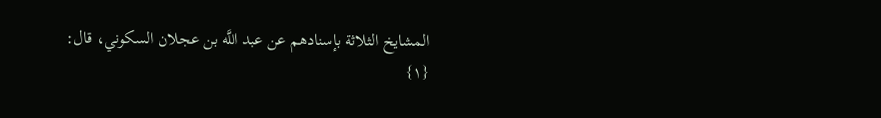المشايخ الثلاثة بإسنادهم عن عبد اللَّه بن عجلان السكوني، قال:
{١}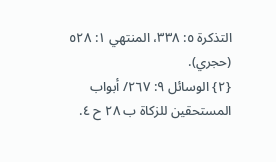التذكرة ٥: ٣٣٨، المنتهي ١: ٥٢٨ (حجري).
{٢} الوسائل ٩: ٢٦٧/ أبواب المستحقين للزكاة ب ٢٨ ح ٤.